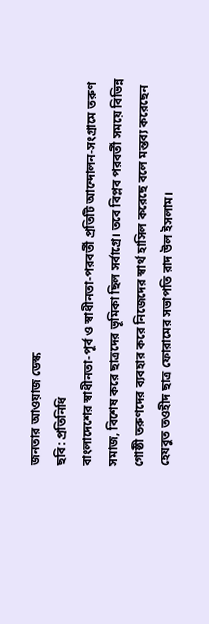জনতার আওয়াজ ডেস্ক
ছবি: প্রতিনিধি
বাংলাদেশের স্বাধীনতা-পূর্ব ও স্বাধীনতা-পরবর্তী প্রতিটি আন্দোলন-সংগ্রামে তরুণ সমাজ, বিশেষ করে ছাত্রদের ভূমিকা ছিল সর্বাগ্রে। তবে বিপ্লব পরবর্তী সময়ে বিভিন্ন গোষ্ঠী তরুণদের ব্যবহার করে নিজেদের স্বার্থ হাসিল করেছে বলে মন্তব্য করেছেন হেযবুত তওহীদ ছাত্র ফোরামের সভাপতি রাদ উল ইসলাম।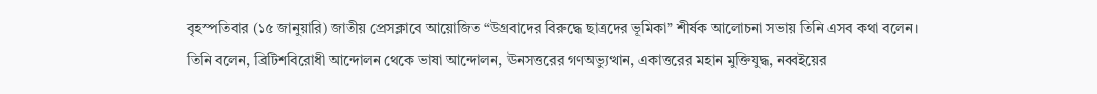বৃহস্পতিবার (১৫ জানুয়ারি) জাতীয় প্রেসক্লাবে আয়োজিত “উগ্রবাদের বিরুদ্ধে ছাত্রদের ভূমিকা” শীর্ষক আলোচনা সভায় তিনি এসব কথা বলেন।
তিনি বলেন, ব্রিটিশবিরোধী আন্দোলন থেকে ভাষা আন্দোলন, ঊনসত্তরের গণঅভ্যুত্থান, একাত্তরের মহান মুক্তিযুদ্ধ, নব্বইয়ের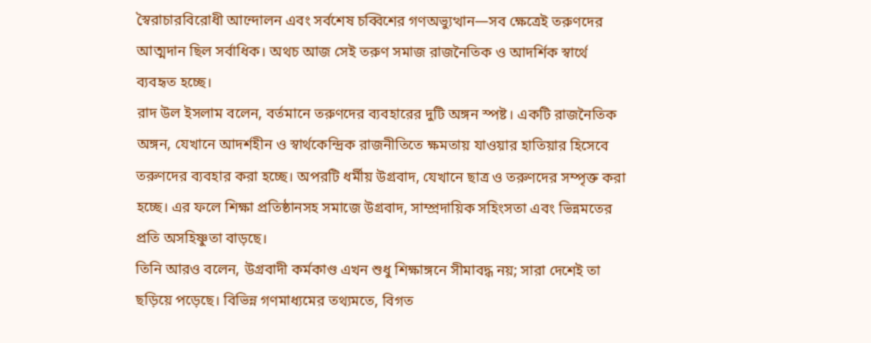স্বৈরাচারবিরোধী আন্দোলন এবং সর্বশেষ চব্বিশের গণঅভ্যুত্থান—সব ক্ষেত্রেই তরুণদের আত্মদান ছিল সর্বাধিক। অথচ আজ সেই তরুণ সমাজ রাজনৈতিক ও আদর্শিক স্বার্থে ব্যবহৃত হচ্ছে।
রাদ উল ইসলাম বলেন, বর্তমানে তরুণদের ব্যবহারের দুটি অঙ্গন স্পষ্ট। একটি রাজনৈতিক অঙ্গন, যেখানে আদর্শহীন ও স্বার্থকেন্দ্রিক রাজনীতিতে ক্ষমতায় যাওয়ার হাতিয়ার হিসেবে তরুণদের ব্যবহার করা হচ্ছে। অপরটি ধর্মীয় উগ্রবাদ, যেখানে ছাত্র ও তরুণদের সম্পৃক্ত করা হচ্ছে। এর ফলে শিক্ষা প্রতিষ্ঠানসহ সমাজে উগ্রবাদ, সাম্প্রদায়িক সহিংসতা এবং ভিন্নমতের প্রতি অসহিষ্ণুতা বাড়ছে।
তিনি আরও বলেন, উগ্রবাদী কর্মকাণ্ড এখন শুধু শিক্ষাঙ্গনে সীমাবদ্ধ নয়; সারা দেশেই তা ছড়িয়ে পড়েছে। বিভিন্ন গণমাধ্যমের তথ্যমতে, বিগত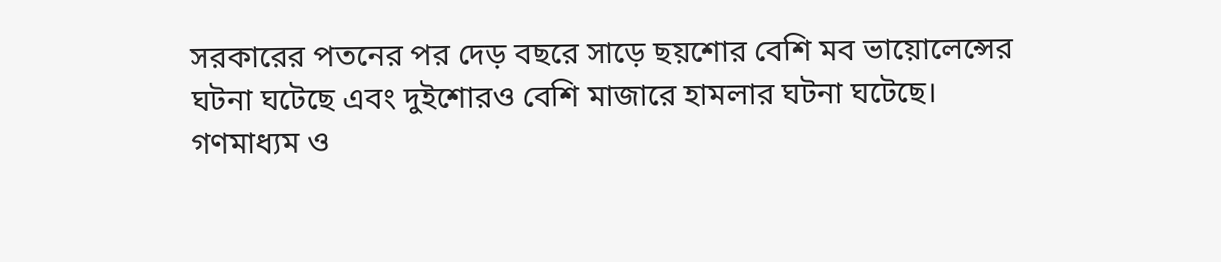সরকারের পতনের পর দেড় বছরে সাড়ে ছয়শোর বেশি মব ভায়োলেন্সের ঘটনা ঘটেছে এবং দুইশোরও বেশি মাজারে হামলার ঘটনা ঘটেছে।
গণমাধ্যম ও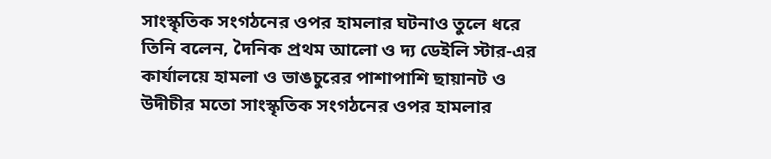সাংস্কৃতিক সংগঠনের ওপর হামলার ঘটনাও তুলে ধরে তিনি বলেন, দৈনিক প্রথম আলো ও দ্য ডেইলি স্টার-এর কার্যালয়ে হামলা ও ভাঙচুরের পাশাপাশি ছায়ানট ও উদীচীর মতো সাংস্কৃতিক সংগঠনের ওপর হামলার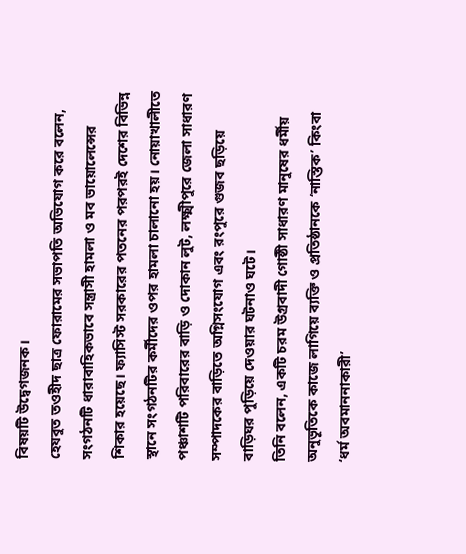বিষয়টি উদ্বেগজনক।
হেযবুত তওহীদ ছাত্র ফোরামের সভাপতি অভিযোগ করে বলেন, সংগঠনটি ধারাবাহিকভাবে সন্ত্রাসী হামলা ও মব ভায়োলেন্সের শিকার হয়েছে। ফ্যাসিস্ট সরকারের পতনের পরপরই দেশের বিভিন্ন স্থানে সংগঠনটির কর্মীদের ওপর হামলা চালানো হয়। নোয়াখালীতে পঞ্চাশটি পরিবারের বাড়ি ও দোকান লুট, লক্ষ্মীপুরে জেলা সাধারণ সম্পাদকের বাড়িতে অগ্নিসংযোগ এবং রংপুরে গুজব ছড়িয়ে বাড়িঘর পুড়িয়ে দেওয়ার ঘটনাও ঘটে।
তিনি বলেন, একটি চরম উগ্রবাদী গোষ্ঠী সাধারণ মানুষের ধর্মীয় অনুভূতিকে কাজে লাগিয়ে ব্যক্তি ও প্রতিষ্ঠানকে ‘নাস্তিক’ কিংবা ‘ধর্ম অবমাননাকারী’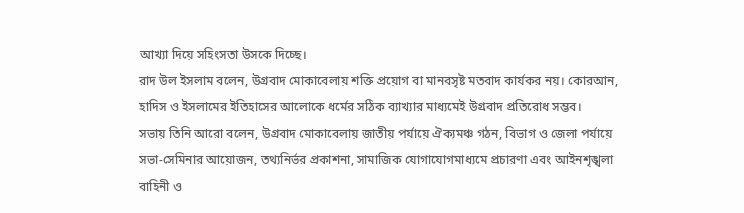আখ্যা দিয়ে সহিংসতা উসকে দিচ্ছে।
রাদ উল ইসলাম বলেন, উগ্রবাদ মোকাবেলায় শক্তি প্রয়োগ বা মানবসৃষ্ট মতবাদ কার্যকর নয়। কোরআন, হাদিস ও ইসলামের ইতিহাসের আলোকে ধর্মের সঠিক ব্যাখ্যার মাধ্যমেই উগ্রবাদ প্রতিরোধ সম্ভব।
সভায় তিনি আরো বলেন, উগ্রবাদ মোকাবেলায় জাতীয় পর্যায়ে ঐক্যমঞ্চ গঠন, বিভাগ ও জেলা পর্যায়ে সভা-সেমিনার আয়োজন, তথ্যনির্ভর প্রকাশনা, সামাজিক যোগাযোগমাধ্যমে প্রচারণা এবং আইনশৃঙ্খলা বাহিনী ও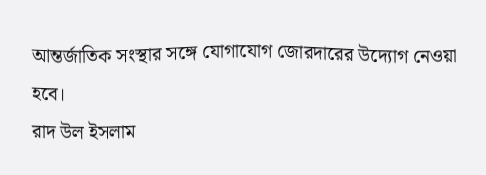আন্তর্জাতিক সংস্থার সঙ্গে যোগাযোগ জোরদারের উদ্যোগ নেওয়া হবে।
রাদ উল ইসলাম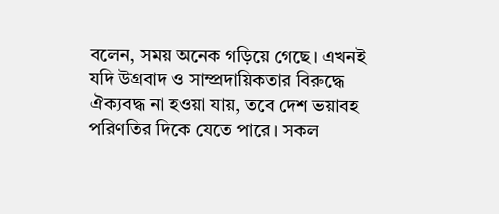বলেন, সময় অনেক গড়িয়ে গেছে। এখনই যদি উগ্রবাদ ও সাম্প্রদায়িকতার বিরুদ্ধে ঐক্যবদ্ধ না হওয়া যায়, তবে দেশ ভয়াবহ পরিণতির দিকে যেতে পারে। সকল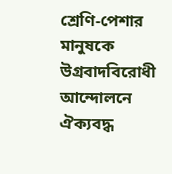শ্রেণি-পেশার মানুষকে উগ্রবাদবিরোধী আন্দোলনে ঐক্যবদ্ধ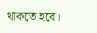থাকতে হবে।